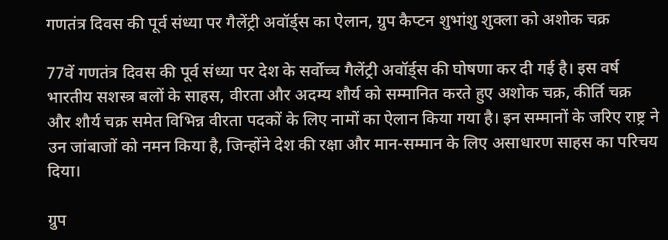गणतंत्र दिवस की पूर्व संध्या पर गैलेंट्री अवॉर्ड्स का ऐलान, ग्रुप कैप्टन शुभांशु शुक्ला को अशोक चक्र

77वें गणतंत्र दिवस की पूर्व संध्या पर देश के सर्वोच्च गैलेंट्री अवॉर्ड्स की घोषणा कर दी गई है। इस वर्ष भारतीय सशस्त्र बलों के साहस, वीरता और अदम्य शौर्य को सम्मानित करते हुए अशोक चक्र, कीर्ति चक्र और शौर्य चक्र समेत विभिन्न वीरता पदकों के लिए नामों का ऐलान किया गया है। इन सम्मानों के जरिए राष्ट्र ने उन जांबाजों को नमन किया है, जिन्होंने देश की रक्षा और मान-सम्मान के लिए असाधारण साहस का परिचय दिया।

ग्रुप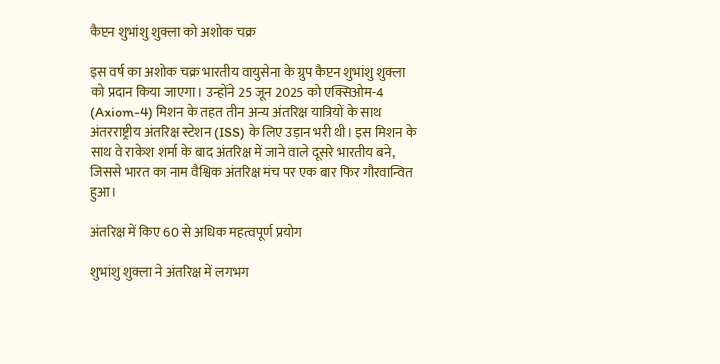कैप्टन शुभांशु शुक्ला को अशोक चक्र

इस वर्ष का अशोक चक्र भारतीय वायुसेना के ग्रुप कैप्टन शुभांशु शुक्ला को प्रदान किया जाएगा। उन्होंने 25 जून 2025 को एक्सिओम-4 (Axiom-4) मिशन के तहत तीन अन्य अंतरिक्ष यात्रियों के साथ अंतरराष्ट्रीय अंतरिक्ष स्टेशन (ISS) के लिए उड़ान भरी थी। इस मिशन के साथ वे राकेश शर्मा के बाद अंतरिक्ष में जाने वाले दूसरे भारतीय बने, जिससे भारत का नाम वैश्विक अंतरिक्ष मंच पर एक बार फिर गौरवान्वित हुआ।

अंतरिक्ष में किए 60 से अधिक महत्वपूर्ण प्रयोग

शुभांशु शुक्ला ने अंतरिक्ष में लगभग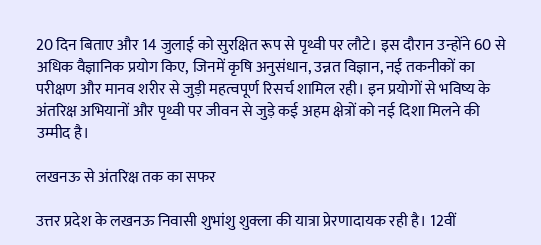20 दिन बिताए और 14 जुलाई को सुरक्षित रूप से पृथ्वी पर लौटे। इस दौरान उन्होंने 60 से अधिक वैज्ञानिक प्रयोग किए, जिनमें कृषि अनुसंधान, उन्नत विज्ञान, नई तकनीकों का परीक्षण और मानव शरीर से जुड़ी महत्वपूर्ण रिसर्च शामिल रही। इन प्रयोगों से भविष्य के अंतरिक्ष अभियानों और पृथ्वी पर जीवन से जुड़े कई अहम क्षेत्रों को नई दिशा मिलने की उम्मीद है।

लखनऊ से अंतरिक्ष तक का सफर

उत्तर प्रदेश के लखनऊ निवासी शुभांशु शुक्ला की यात्रा प्रेरणादायक रही है। 12वीं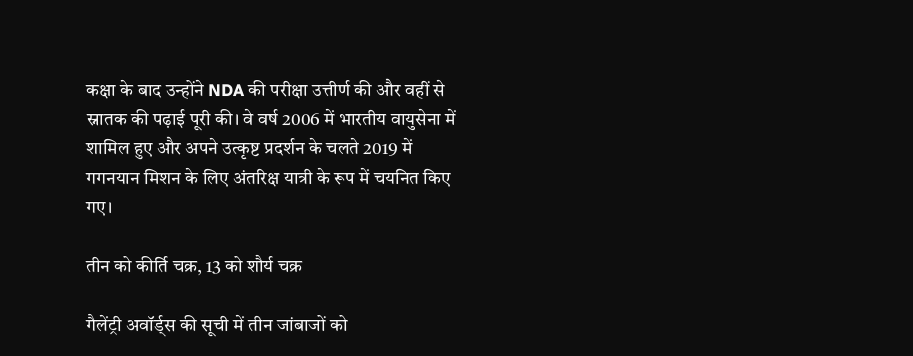कक्षा के बाद उन्होंने NDA की परीक्षा उत्तीर्ण की और वहीं से स्नातक की पढ़ाई पूरी की। वे वर्ष 2006 में भारतीय वायुसेना में शामिल हुए और अपने उत्कृष्ट प्रदर्शन के चलते 2019 में गगनयान मिशन के लिए अंतरिक्ष यात्री के रूप में चयनित किए गए।

तीन को कीर्ति चक्र, 13 को शौर्य चक्र

गैलेंट्री अवॉर्ड्स की सूची में तीन जांबाजों को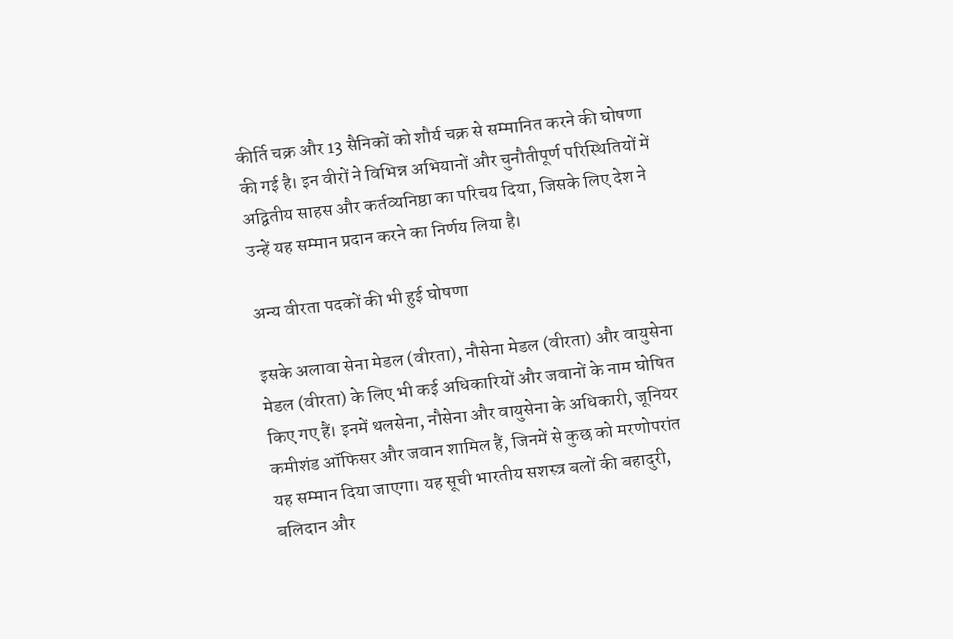कीर्ति चक्र और 13 सैनिकों को शौर्य चक्र से सम्मानित करने की घोषणा की गई है। इन वीरों ने विभिन्न अभियानों और चुनौतीपूर्ण परिस्थितियों में अद्वितीय साहस और कर्तव्यनिष्ठा का परिचय दिया, जिसके लिए देश ने उन्हें यह सम्मान प्रदान करने का निर्णय लिया है।

अन्य वीरता पदकों की भी हुई घोषणा

इसके अलावा सेना मेडल (वीरता), नौसेना मेडल (वीरता) और वायुसेना मेडल (वीरता) के लिए भी कई अधिकारियों और जवानों के नाम घोषित किए गए हैं। इनमें थलसेना, नौसेना और वायुसेना के अधिकारी, जूनियर कमीशंड ऑफिसर और जवान शामिल हैं, जिनमें से कुछ को मरणोपरांत यह सम्मान दिया जाएगा। यह सूची भारतीय सशस्त्र बलों की बहादुरी, बलिदान और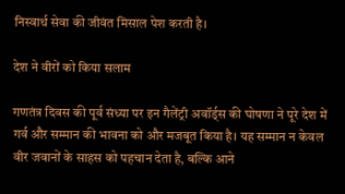निस्वार्थ सेवा की जीवंत मिसाल पेश करती है।

देश ने वीरों को किया सलाम

गणतंत्र दिवस की पूर्व संध्या पर इन गैलेंट्री अवॉर्ड्स की घोषणा ने पूरे देश में गर्व और सम्मान की भावना को और मजबूत किया है। यह सम्मान न केवल वीर जवानों के साहस को पहचान देता है, बल्कि आने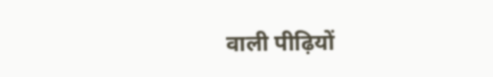वाली पीढ़ियों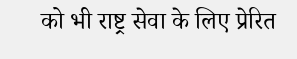को भी राष्ट्र सेवा के लिए प्रेरित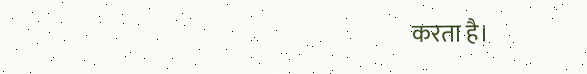करता है।